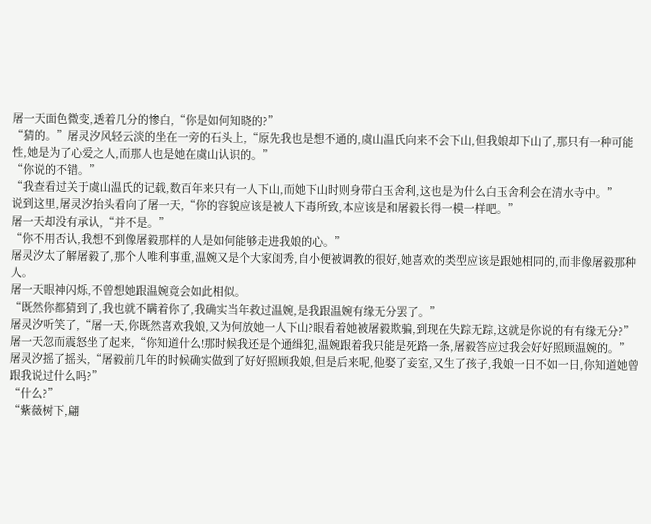屠一天面色微变,透着几分的惨白,“你是如何知晓的?”
“猜的。”屠灵汐风轻云淡的坐在一旁的石头上,“原先我也是想不通的,虞山温氏向来不会下山,但我娘却下山了,那只有一种可能性,她是为了心爱之人,而那人也是她在虞山认识的。”
“你说的不错。”
“我查看过关于虞山温氏的记载,数百年来只有一人下山,而她下山时则身带白玉舍利,这也是为什么白玉舍利会在清水寺中。”
说到这里,屠灵汐抬头看向了屠一天,“你的容貌应该是被人下毒所致,本应该是和屠毅长得一模一样吧。”
屠一天却没有承认,“并不是。”
“你不用否认,我想不到像屠毅那样的人是如何能够走进我娘的心。”
屠灵汐太了解屠毅了,那个人唯利事重,温婉又是个大家闺秀,自小便被调教的很好,她喜欢的类型应该是跟她相同的,而非像屠毅那种人。
屠一天眼神闪烁,不曾想她跟温婉竟会如此相似。
“既然你都猜到了,我也就不瞒着你了,我确实当年救过温婉,是我跟温婉有缘无分罢了。”
屠灵汐听笑了,“屠一天,你既然喜欢我娘,又为何放她一人下山?眼看着她被屠毅欺骗,到现在失踪无踪,这就是你说的有有缘无分?”
屠一天忽而震怒坐了起来,“你知道什么!那时候我还是个通缉犯,温婉跟着我只能是死路一条,屠毅答应过我会好好照顾温婉的。”
屠灵汐摇了摇头,“屠毅前几年的时候确实做到了好好照顾我娘,但是后来呢,他娶了妾室,又生了孩子,我娘一日不如一日,你知道她曾跟我说过什么吗?”
“什么?”
“紫薇树下,翩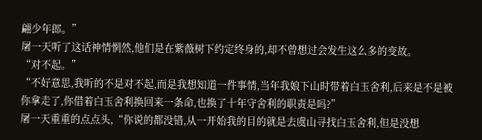翩少年郎。”
屠一天听了这话神情惘然,他们是在紫薇树下约定终身的,却不曾想过会发生这么多的变故。
“对不起。”
“不好意思,我听的不是对不起,而是我想知道一件事情,当年我娘下山时带着白玉舍利,后来是不是被你拿走了,你借着白玉舍利换回来一条命,也换了十年守舍利的职责是吗?”
屠一天重重的点点头,“你说的都没错,从一开始我的目的就是去虞山寻找白玉舍利,但是没想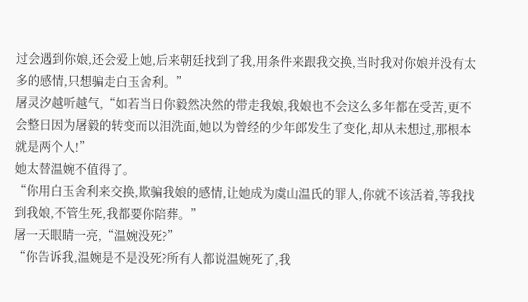过会遇到你娘,还会爱上她,后来朝廷找到了我,用条件来跟我交换,当时我对你娘并没有太多的感情,只想骗走白玉舍利。”
屠灵汐越听越气,“如若当日你毅然决然的带走我娘,我娘也不会这么多年都在受苦,更不会整日因为屠毅的转变而以泪洗面,她以为曾经的少年郎发生了变化,却从未想过,那根本就是两个人!”
她太替温婉不值得了。
“你用白玉舍利来交换,欺骗我娘的感情,让她成为虞山温氏的罪人,你就不该活着,等我找到我娘,不管生死,我都要你陪葬。”
屠一天眼睛一亮,“温婉没死?”
“你告诉我,温婉是不是没死?所有人都说温婉死了,我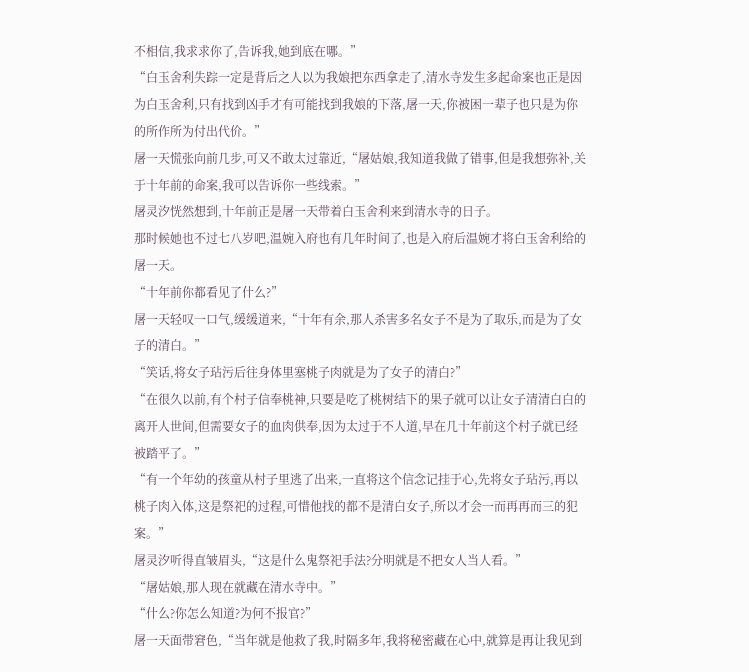不相信,我求求你了,告诉我,她到底在哪。”
“白玉舍利失踪一定是背后之人以为我娘把东西拿走了,清水寺发生多起命案也正是因为白玉舍利,只有找到凶手才有可能找到我娘的下落,屠一天,你被困一辈子也只是为你的所作所为付出代价。”
屠一天慌张向前几步,可又不敢太过靠近,“屠姑娘,我知道我做了错事,但是我想弥补,关于十年前的命案,我可以告诉你一些线索。”
屠灵汐恍然想到,十年前正是屠一天带着白玉舍利来到清水寺的日子。
那时候她也不过七八岁吧,温婉入府也有几年时间了,也是入府后温婉才将白玉舍利给的屠一天。
“十年前你都看见了什么?”
屠一天轻叹一口气,缓缓道来,“十年有余,那人杀害多名女子不是为了取乐,而是为了女子的清白。”
“笑话,将女子玷污后往身体里塞桃子肉就是为了女子的清白?”
“在很久以前,有个村子信奉桃神,只要是吃了桃树结下的果子就可以让女子清清白白的离开人世间,但需要女子的血肉供奉,因为太过于不人道,早在几十年前这个村子就已经被踏平了。”
“有一个年幼的孩童从村子里逃了出来,一直将这个信念记挂于心,先将女子玷污,再以桃子肉入体,这是祭祀的过程,可惜他找的都不是清白女子,所以才会一而再再而三的犯案。”
屠灵汐听得直皱眉头,“这是什么鬼祭祀手法?分明就是不把女人当人看。”
“屠姑娘,那人现在就藏在清水寺中。”
“什么?你怎么知道?为何不报官?”
屠一天面带窘色,“当年就是他救了我,时隔多年,我将秘密藏在心中,就算是再让我见到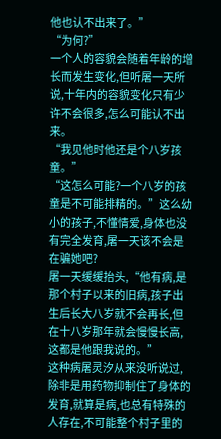他也认不出来了。”
“为何?”
一个人的容貌会随着年龄的增长而发生变化,但听屠一天所说,十年内的容貌变化只有少许不会很多,怎么可能认不出来。
“我见他时他还是个八岁孩童。”
“这怎么可能?一个八岁的孩童是不可能排精的。”这么幼小的孩子,不懂情爱,身体也没有完全发育,屠一天该不会是在骗她吧?
屠一天缓缓抬头,“他有病,是那个村子以来的旧病,孩子出生后长大八岁就不会再长,但在十八岁那年就会慢慢长高,这都是他跟我说的。”
这种病屠灵汐从来没听说过,除非是用药物抑制住了身体的发育,就算是病,也总有特殊的人存在,不可能整个村子里的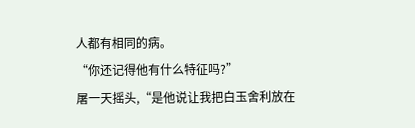人都有相同的病。
“你还记得他有什么特征吗?”
屠一天摇头,“是他说让我把白玉舍利放在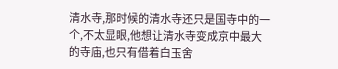清水寺,那时候的清水寺还只是国寺中的一个,不太显眼,他想让清水寺变成京中最大的寺庙,也只有借着白玉舍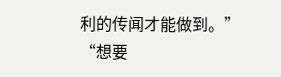利的传闻才能做到。”
“想要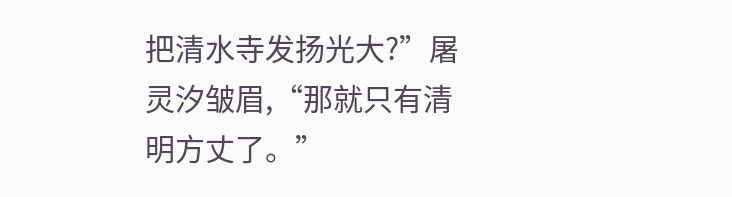把清水寺发扬光大?”屠灵汐皱眉,“那就只有清明方丈了。”